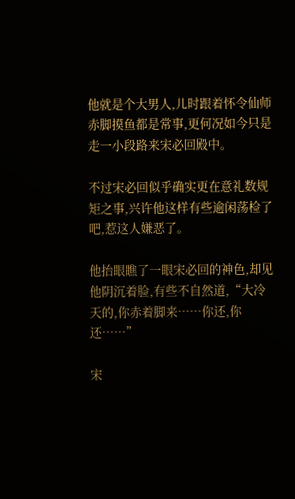他就是个大男人,儿时跟着怀令仙师赤脚摸鱼都是常事,更何况如今只是走一小段路来宋必回殿中。

不过宋必回似乎确实更在意礼数规矩之事,兴许他这样有些逾闲荡检了吧,惹这人嫌恶了。

他抬眼瞧了一眼宋必回的神色,却见他阴沉着脸,有些不自然道,“大冷天的,你赤着脚来……你还,你还……”

宋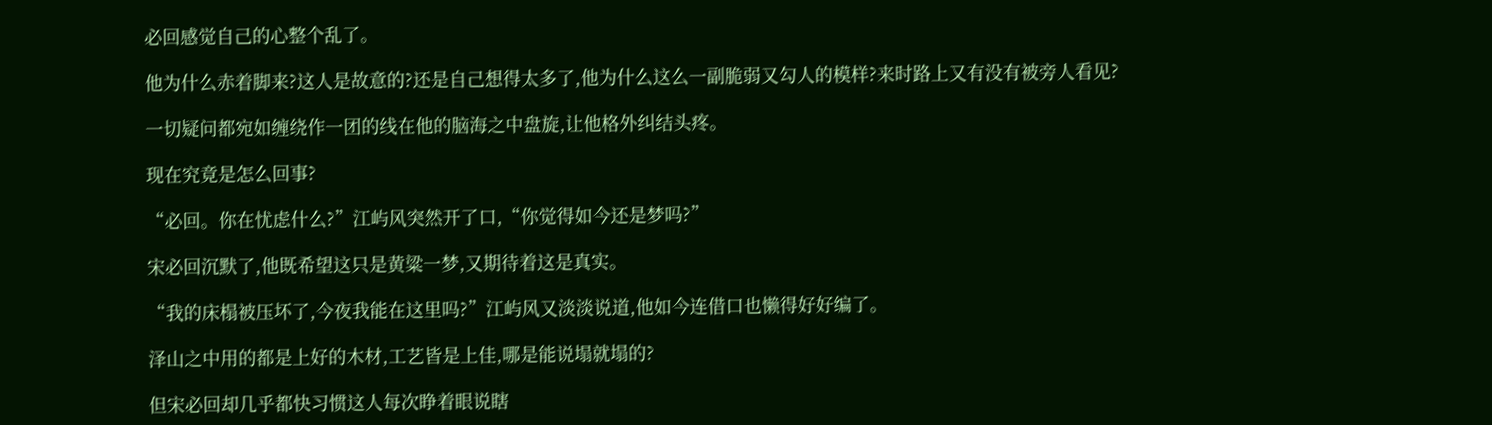必回感觉自己的心整个乱了。

他为什么赤着脚来?这人是故意的?还是自己想得太多了,他为什么这么一副脆弱又勾人的模样?来时路上又有没有被旁人看见?

一切疑问都宛如缠绕作一团的线在他的脑海之中盘旋,让他格外纠结头疼。

现在究竟是怎么回事?

“必回。你在忧虑什么?”江屿风突然开了口,“你觉得如今还是梦吗?”

宋必回沉默了,他既希望这只是黄粱一梦,又期待着这是真实。

“我的床榻被压坏了,今夜我能在这里吗?”江屿风又淡淡说道,他如今连借口也懒得好好编了。

泽山之中用的都是上好的木材,工艺皆是上佳,哪是能说塌就塌的?

但宋必回却几乎都快习惯这人每次睁着眼说瞎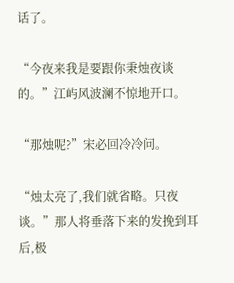话了。

“今夜来我是要跟你秉烛夜谈的。”江屿风波澜不惊地开口。

“那烛呢?”宋必回冷冷问。

“烛太亮了,我们就省略。只夜谈。”那人将垂落下来的发挽到耳后,极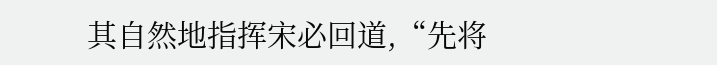其自然地指挥宋必回道,“先将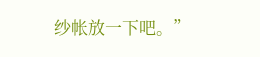纱帐放一下吧。”